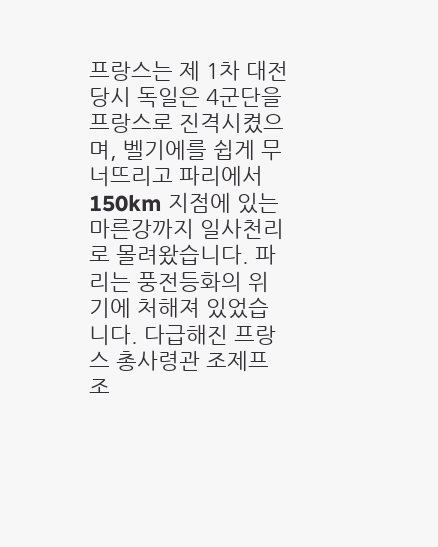프랑스는 제 1차 대전 당시 독일은 4군단을 프랑스로 진격시켰으며, 벨기에를 쉽게 무너뜨리고 파리에서 150km 지점에 있는 마른강까지 일사천리로 몰려왔습니다. 파리는 풍전등화의 위기에 처해져 있었습니다. 다급해진 프랑스 총사령관 조제프 조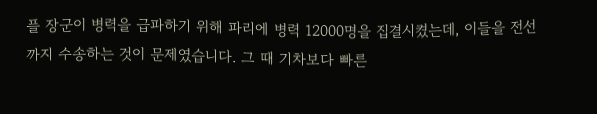플 장군이 병력을 급파하기 위해 파리에 병력 12000명을 집결시켰는데, 이들을 전선까지 수송하는 것이 문제였습니다. 그 때 기차보다 빠른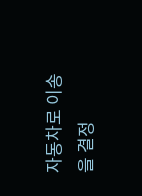자동차로 이송을 결정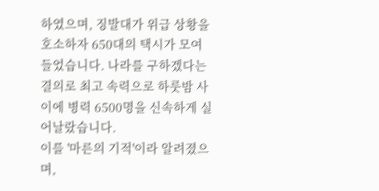하였으며, 징발대가 위급 상황을 호소하자 650대의 택시가 모여들었습니다. 나라를 구하겠다는 결의로 최고 속력으로 하룻밤 사이에 병력 6500명을 신속하게 실어날랐습니다.
이를 '마른의 기적'이라 알려졌으며,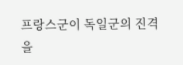프랑스군이 독일군의 진격을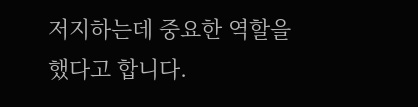저지하는데 중요한 역할을 했다고 합니다.